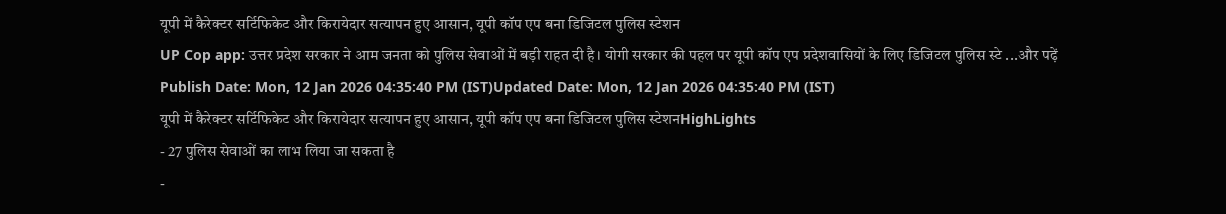यूपी में कैरेक्टर सर्टिफिकेट और किरायेदार सत्यापन हुए आसान, यूपी कॉप एप बना डिजिटल पुलिस स्टेशन
UP Cop app: उत्तर प्रदेश सरकार ने आम जनता को पुलिस सेवाओं में बड़ी राहत दी है। योगी सरकार की पहल पर यूपी कॉप एप प्रदेशवासियों के लिए डिजिटल पुलिस स्टे ...और पढ़ें
Publish Date: Mon, 12 Jan 2026 04:35:40 PM (IST)Updated Date: Mon, 12 Jan 2026 04:35:40 PM (IST)
यूपी में कैरेक्टर सर्टिफिकेट और किरायेदार सत्यापन हुए आसान, यूपी कॉप एप बना डिजिटल पुलिस स्टेशनHighLights
- 27 पुलिस सेवाओं का लाभ लिया जा सकता है
-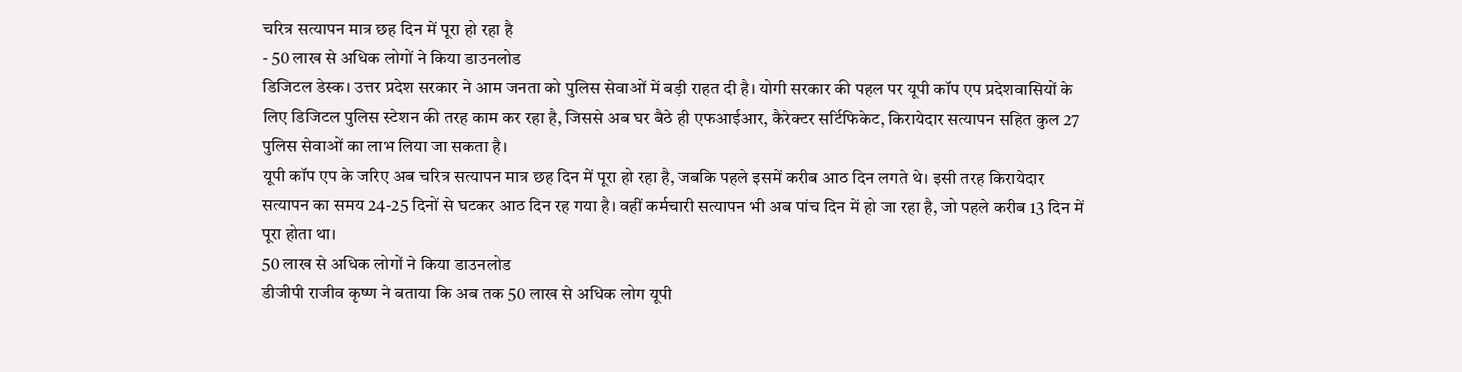चरित्र सत्यापन मात्र छह दिन में पूरा हो रहा है
- 50 लाख से अधिक लोगों ने किया डाउनलोड
डिजिटल डेस्क। उत्तर प्रदेश सरकार ने आम जनता को पुलिस सेवाओं में बड़ी राहत दी है। योगी सरकार की पहल पर यूपी कॉप एप प्रदेशवासियों के लिए डिजिटल पुलिस स्टेशन की तरह काम कर रहा है, जिससे अब घर बैठे ही एफआईआर, कैरेक्टर सर्टिफिकेट, किरायेदार सत्यापन सहित कुल 27 पुलिस सेवाओं का लाभ लिया जा सकता है।
यूपी कॉप एप के जरिए अब चरित्र सत्यापन मात्र छह दिन में पूरा हो रहा है, जबकि पहले इसमें करीब आठ दिन लगते थे। इसी तरह किरायेदार सत्यापन का समय 24-25 दिनों से घटकर आठ दिन रह गया है। वहीं कर्मचारी सत्यापन भी अब पांच दिन में हो जा रहा है, जो पहले करीब 13 दिन में पूरा होता था।
50 लाख से अधिक लोगों ने किया डाउनलोड
डीजीपी राजीव कृष्ण ने बताया कि अब तक 50 लाख से अधिक लोग यूपी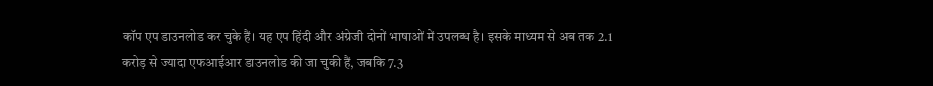कॉप एप डाउनलोड कर चुके हैं। यह एप हिंदी और अंग्रेजी दोनों भाषाओं में उपलब्ध है। इसके माध्यम से अब तक 2.1 करोड़ से ज्यादा एफआईआर डाउनलोड की जा चुकी हैं, जबकि 7.3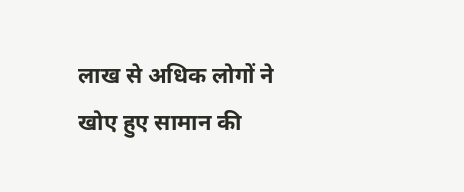लाख से अधिक लोगों ने खोए हुए सामान की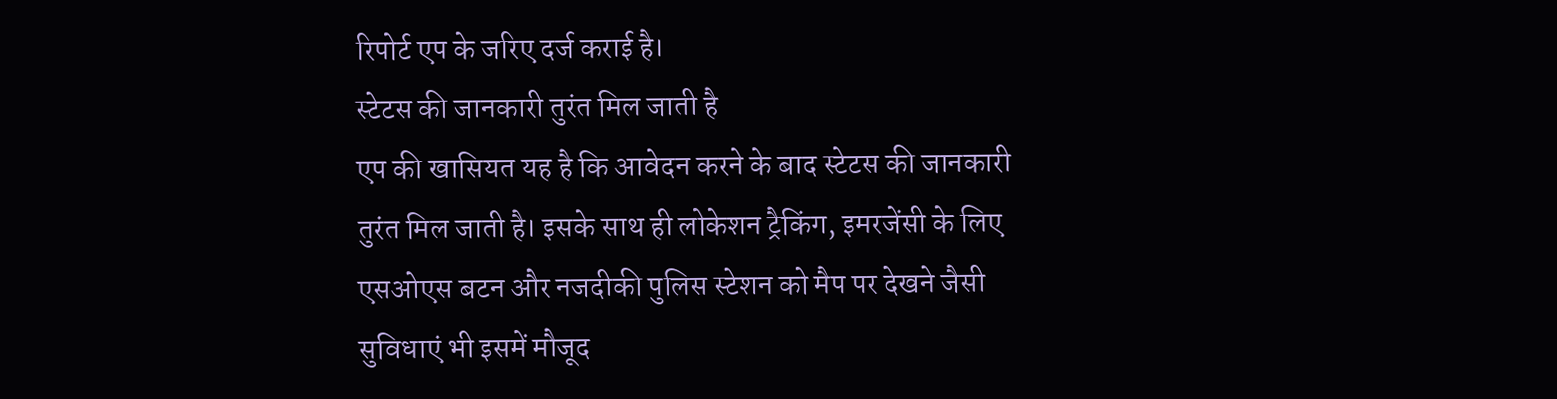रिपोर्ट एप के जरिए दर्ज कराई है।
स्टेटस की जानकारी तुरंत मिल जाती है
एप की खासियत यह है कि आवेदन करने के बाद स्टेटस की जानकारी तुरंत मिल जाती है। इसके साथ ही लोकेशन ट्रैकिंग, इमरजेंसी के लिए एसओएस बटन और नजदीकी पुलिस स्टेशन को मैप पर देखने जैसी सुविधाएं भी इसमें मौजूद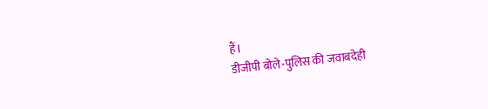हैं।
डीजीपी बोले-पुलिस की जवाबदेही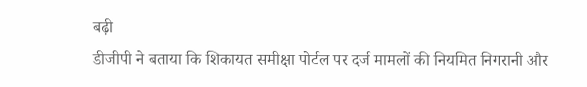बढ़ी
डीजीपी ने बताया कि शिकायत समीक्षा पोर्टल पर दर्ज मामलों की नियमित निगरानी और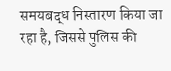समयबद्ध निस्तारण किया जा रहा है, जिससे पुलिस की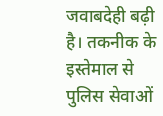जवाबदेही बढ़ी है। तकनीक के इस्तेमाल से पुलिस सेवाओं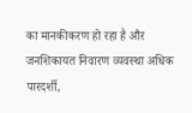का मानकीकरण हो रहा है और जनशिकायत निवारण व्यवस्था अधिक पारदर्शी,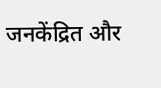जनकेंद्रित और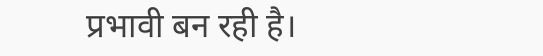प्रभावी बन रही है।